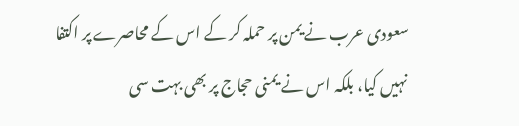سعودی عرب نے یمن پر حملہ کر کے اس کے محاصرے پر اکتفا نہیں کیا، بلکہ اس نے یمنی حجاج پر بھی بہت سی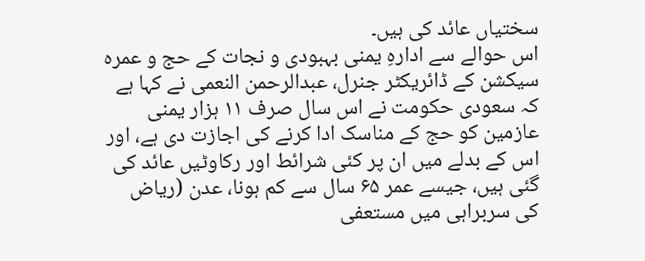سختیاں عائد کی ہیں۔
اس حوالے سے ادارہِ یمنی بہبودی و نجات کے حج و عمرہ سیکشن کے ڈائریکٹر جنرل، عبدالرحمن النعمی نے کہا ہے کہ سعودی حکومت نے اس سال صرف ۱۱ ہزار یمنی عازمین کو حج کے مناسک ادا کرنے کی اجازت دی ہے، اور اس کے بدلے میں ان پر کئی شرائط اور رکاوٹیں عائد کی گئی ہیں، جیسے عمر ۶۵ سال سے کم ہونا، عدن (ریاض کی سربراہی میں مستعفی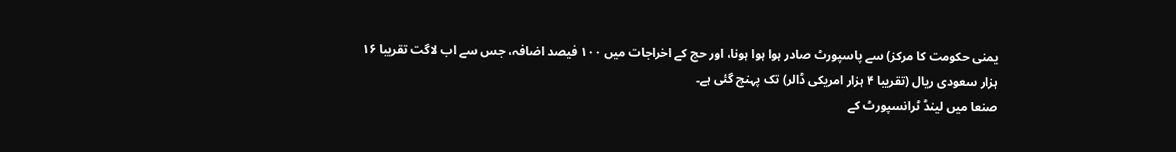یمنی حکومت کا مرکز) سے پاسپورٹ صادر ہوا ہوا ہونا، اور حج کے اخراجات میں ۱۰۰ فیصد اضافہ، جس سے اب لاگت تقریبا ۱۶ ہزار سعودی ریال (تقریبا ۴ ہزار امریکی ڈالر) تک پہنچ گئی ہے۔
صنعا میں لینڈ ٹرانسپورٹ کے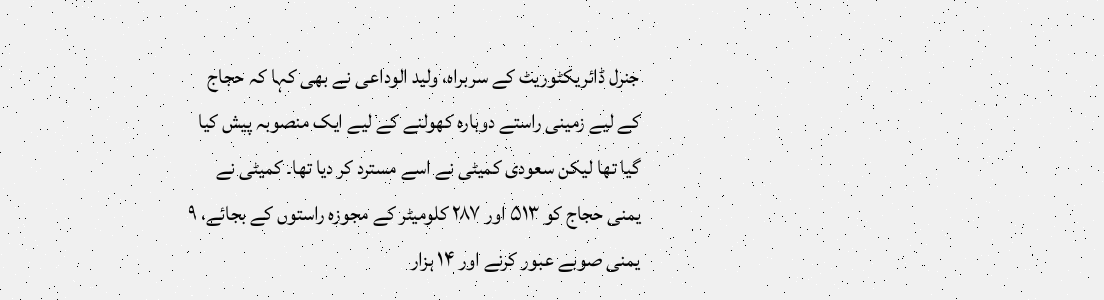جنرل ڈائریکٹوریٹ کے سربراہ، ولید الوداعی نے بھی کہا کہ حجاج کے لیے زمینی راستے دوبارہ کھولنے کے لیے ایک منصوبہ پیش کیا گیا تھا لیکن سعودی کمیٹی نے اسے مسترد کر دیا تھا۔ کمیٹی نے یمنی حجاج کو ۵۱۳ اور ۲۸۷ کلومیٹر کے مجوزہ راستوں کے بجائے، ۹ یمنی صوبے عبور کرنے اور ۱۴ ہزار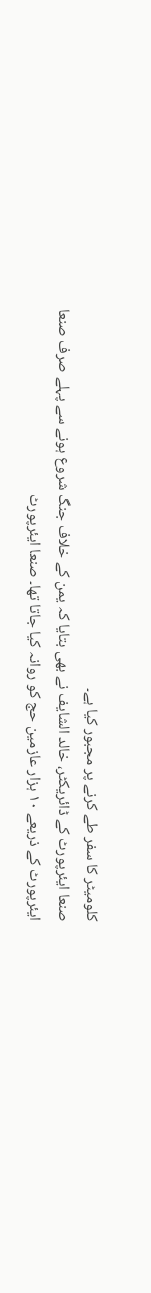کلومیٹر کا سفر طے کرنے پر مجبور کیا ہے۔
صنعا ایئرپورٹ کے ڈائریکٹر، خالد الشایف نے بھی بتایا کہ یمن کے خلاف جنگ شروع ہونے سے پہلے صرف صنعا ایئرپورٹ کے ذریعے ۱۰ ہزار عازمین حج کو روانہ کیا جاتا تھا۔ صنعا ایئرپورٹ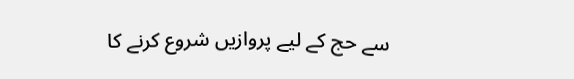سے حج کے لیے پروازیں شروع کرنے کا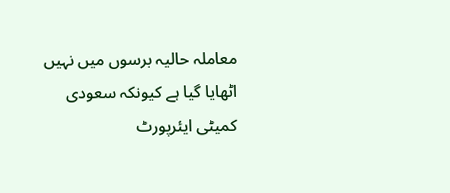معاملہ حالیہ برسوں میں نہیں اٹھایا گیا ہے کیونکہ سعودی کمیٹی ایئرپورٹ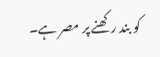کو بند رکھنے پر مصر ہے۔